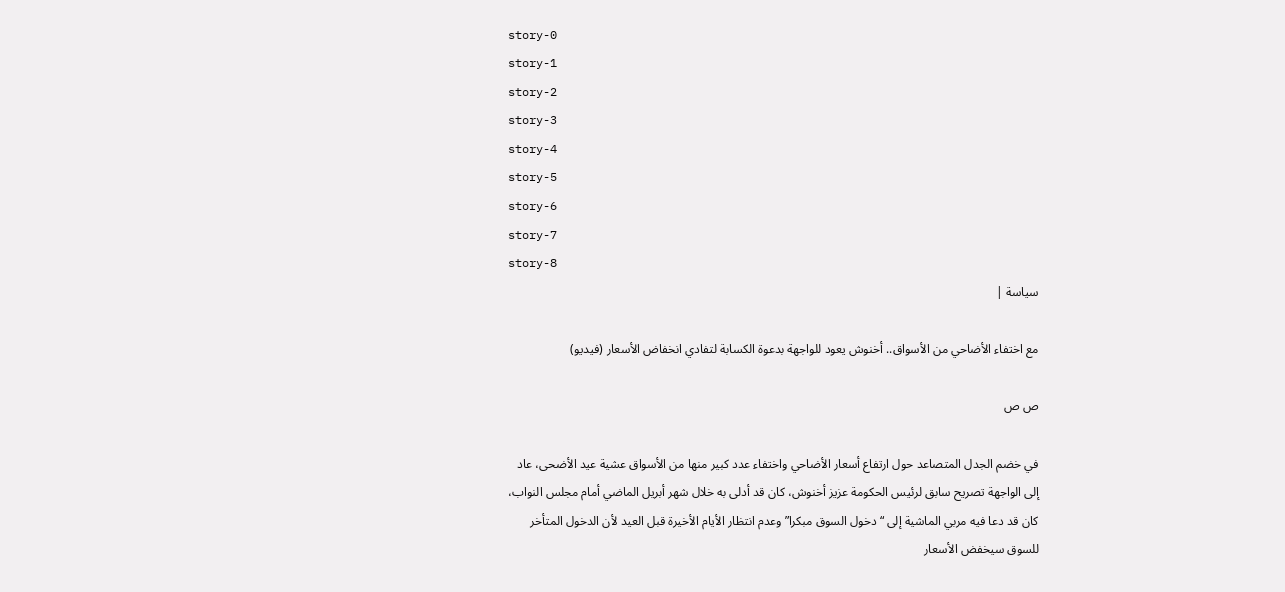story-0
story-1
story-2
story-3
story-4
story-5
story-6
story-7
story-8
سياسة |

مع اختفاء الأضاحي من الأسواق.. أخنوش يعود للواجهة بدعوة الكسابة لتفادي انخفاض الأسعار (فيديو)

ص ص

في خضم الجدل المتصاعد حول ارتفاع أسعار الأضاحي واختفاء عدد كبير منها من الأسواق عشية عيد الأضحى، عاد إلى الواجهة تصريح سابق لرئيس الحكومة عزيز أخنوش، كان قد أدلى به خلال شهر أبريل الماضي أمام مجلس النواب، كان قد دعا فيه مربي الماشية إلى “دخول السوق مبكرا” وعدم انتظار الأيام الأخيرة قبل العيد لأن الدخول المتأخر للسوق سيخفض الأسعار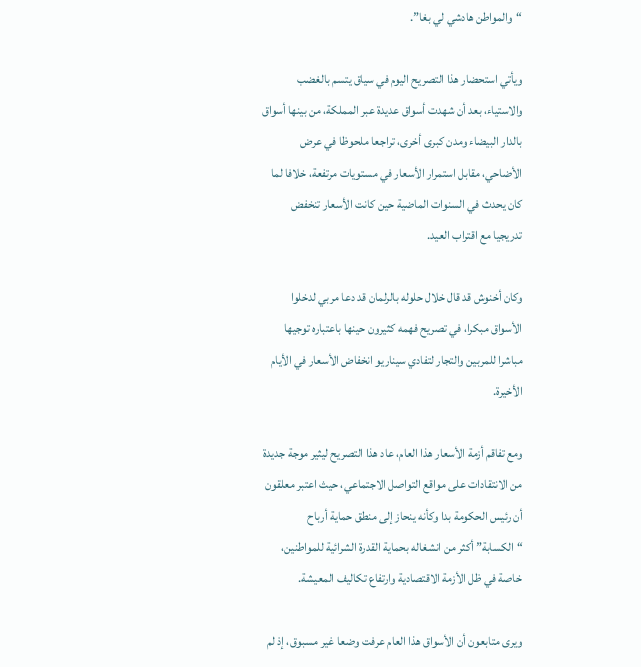“والمواطن هادشي لي بغا”.

ويأتي استحضار هذا التصريح اليوم في سياق يتسم بالغضب والاستياء، بعد أن شهدت أسواق عديدة عبر المملكة، من بينها أسواق بالدار البيضاء ومدن كبرى أخرى، تراجعا ملحوظا في عرض الأضاحي، مقابل استمرار الأسعار في مستويات مرتفعة، خلافا لما كان يحدث في السنوات الماضية حين كانت الأسعار تنخفض تدريجيا مع اقتراب العيد.

وكان أخنوش قد قال خلال حلوله بالرلمان قد دعا مربي لدخلوا الأسواق مبكرا، في تصريح فهمه كثيرون حينها باعتباره توجيها مباشرا للمربين والتجار لتفادي سيناريو انخفاض الأسعار في الأيام الأخيرة.

ومع تفاقم أزمة الأسعار هذا العام، عاد هذا التصريح ليثير موجة جديدة من الانتقادات على مواقع التواصل الاجتماعي، حيث اعتبر معلقون أن رئيس الحكومة بدا وكأنه ينحاز إلى منطق حماية أرباح “الكسابة” أكثر من انشغاله بحماية القدرة الشرائية للمواطنين، خاصة في ظل الأزمة الاقتصادية وارتفاع تكاليف المعيشة.

ويرى متابعون أن الأسواق هذا العام عرفت وضعا غير مسبوق، إذ لم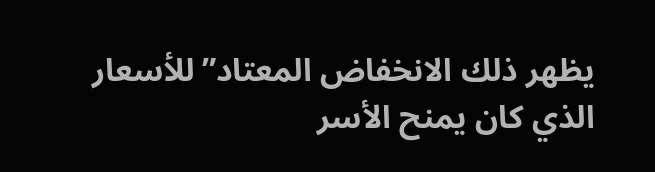يظهر ذلك الانخفاض المعتاد”للأسعار الذي كان يمنح الأسر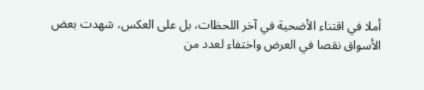أملا في اقتناء الأضحية في آخر اللحظات، بل على العكس، شهدت بعض الأسواق نقصا في العرض واختفاء لعدد من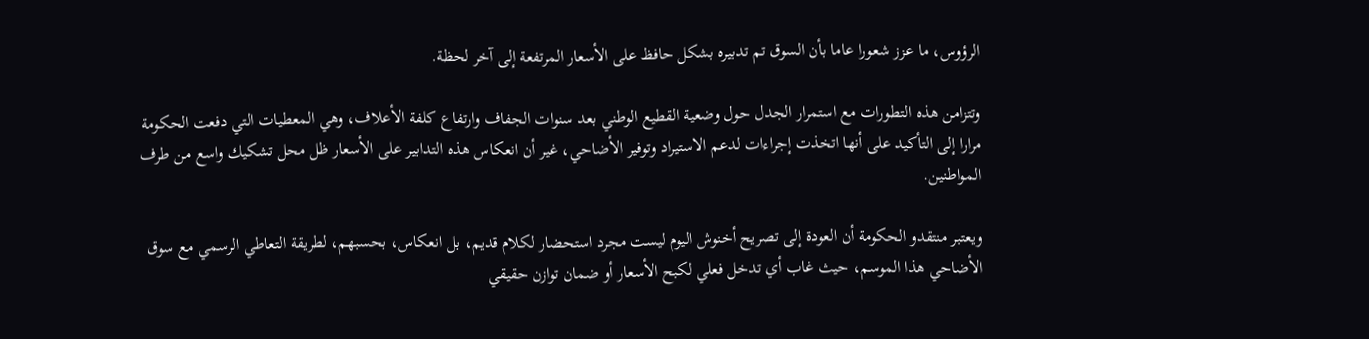الرؤوس، ما عزز شعورا عاما بأن السوق تم تدبيره بشكل حافظ على الأسعار المرتفعة إلى آخر لحظة.

وتتزامن هذه التطورات مع استمرار الجدل حول وضعية القطيع الوطني بعد سنوات الجفاف وارتفاع كلفة الأعلاف، وهي المعطيات التي دفعت الحكومة مرارا إلى التأكيد على أنها اتخذت إجراءات لدعم الاستيراد وتوفير الأضاحي، غير أن انعكاس هذه التدابير على الأسعار ظل محل تشكيك واسع من طرف المواطنين.

ويعتبر منتقدو الحكومة أن العودة إلى تصريح أخنوش اليوم ليست مجرد استحضار لكلام قديم، بل انعكاس، بحسبهم، لطريقة التعاطي الرسمي مع سوق الأضاحي هذا الموسم، حيث غاب أي تدخل فعلي لكبح الأسعار أو ضمان توازن حقيقي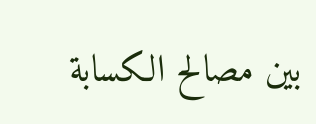بين مصالح الكسابة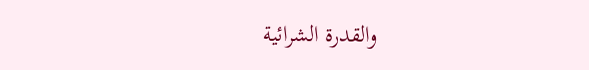والقدرة الشرائية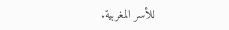للأسر المغربية.